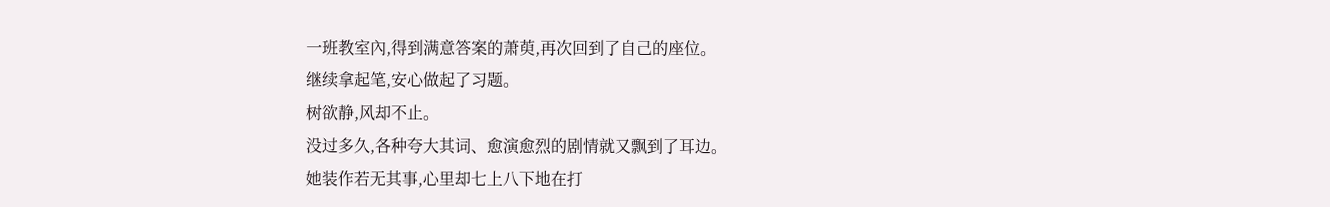一班教室內,得到满意答案的萧萸,再次回到了自己的座位。
继续拿起笔,安心做起了习题。
树欲静,风却不止。
没过多久,各种夸大其词、愈演愈烈的剧情就又飘到了耳边。
她装作若无其事,心里却七上八下地在打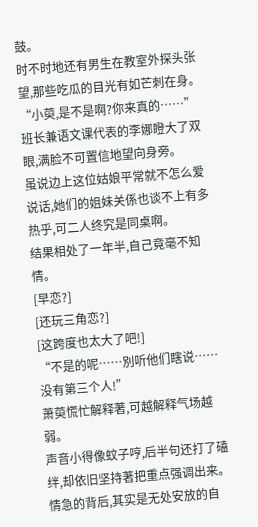鼓。
时不时地还有男生在教室外探头张望,那些吃瓜的目光有如芒刺在身。
“小萸,是不是啊?你来真的……”
班长兼语文课代表的李娜瞪大了双眼,满脸不可置信地望向身旁。
虽说边上这位姑娘平常就不怎么爱说话,她们的姐妹关係也谈不上有多热乎,可二人终究是同桌啊。
结果相处了一年半,自己竟毫不知情。
[早恋?]
[还玩三角恋?]
[这跨度也太大了吧!]
“不是的呢……別听他们瞎说……没有第三个人!”
萧萸慌忙解释著,可越解释气场越弱。
声音小得像蚊子哼,后半句还打了磕绊,却依旧坚持著把重点强调出来。
情急的背后,其实是无处安放的自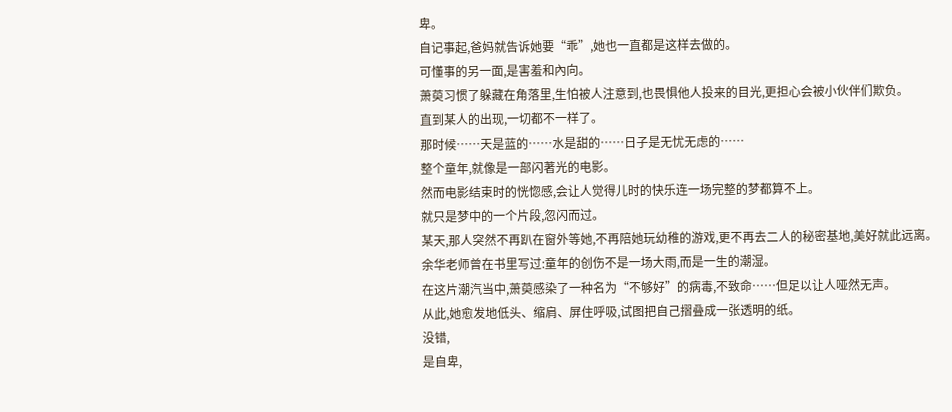卑。
自记事起,爸妈就告诉她要“乖”,她也一直都是这样去做的。
可懂事的另一面,是害羞和內向。
萧萸习惯了躲藏在角落里,生怕被人注意到,也畏惧他人投来的目光,更担心会被小伙伴们欺负。
直到某人的出现,一切都不一样了。
那时候……天是蓝的……水是甜的……日子是无忧无虑的……
整个童年,就像是一部闪著光的电影。
然而电影结束时的恍惚感,会让人觉得儿时的快乐连一场完整的梦都算不上。
就只是梦中的一个片段,忽闪而过。
某天,那人突然不再趴在窗外等她,不再陪她玩幼稚的游戏,更不再去二人的秘密基地,美好就此远离。
余华老师曾在书里写过:童年的创伤不是一场大雨,而是一生的潮湿。
在这片潮汽当中,萧萸感染了一种名为“不够好”的病毒,不致命……但足以让人哑然无声。
从此,她愈发地低头、缩肩、屏住呼吸,试图把自己摺叠成一张透明的纸。
没错,
是自卑,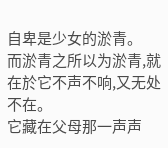自卑是少女的淤青。
而淤青之所以为淤青,就在於它不声不响,又无处不在。
它藏在父母那一声声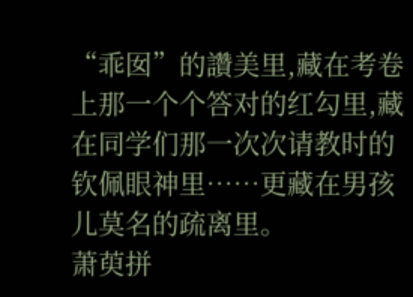“乖囡”的讚美里,藏在考卷上那一个个答对的红勾里,藏在同学们那一次次请教时的钦佩眼神里……更藏在男孩儿莫名的疏离里。
萧萸拼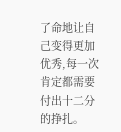了命地让自己变得更加优秀,每一次肯定都需要付出十二分的挣扎。